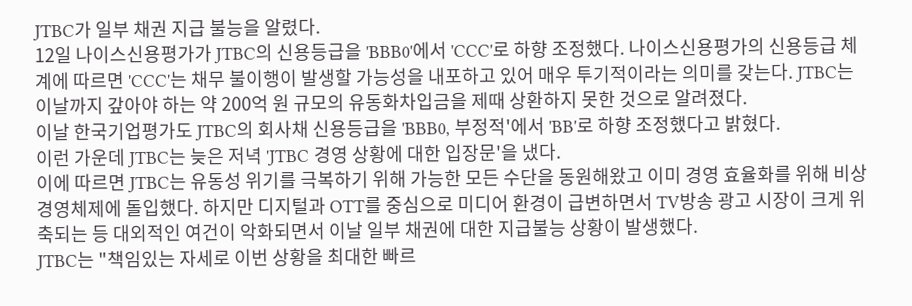JTBC가 일부 채권 지급 불능을 알렸다.
12일 나이스신용평가가 JTBC의 신용등급을 'BBB0'에서 'CCC'로 하향 조정했다. 나이스신용평가의 신용등급 체계에 따르면 'CCC'는 채무 불이행이 발생할 가능성을 내포하고 있어 매우 투기적이라는 의미를 갖는다. JTBC는 이날까지 갚아야 하는 약 200억 원 규모의 유동화차입금을 제때 상환하지 못한 것으로 알려졌다.
이날 한국기업평가도 JTBC의 회사채 신용등급을 'BBB0, 부정적'에서 'BB'로 하향 조정했다고 밝혔다.
이런 가운데 JTBC는 늦은 저녁 'JTBC 경영 상황에 대한 입장문'을 냈다.
이에 따르면 JTBC는 유동성 위기를 극복하기 위해 가능한 모든 수단을 동원해왔고 이미 경영 효율화를 위해 비상경영체제에 돌입했다. 하지만 디지털과 OTT를 중심으로 미디어 환경이 급변하면서 TV방송 광고 시장이 크게 위축되는 등 대외적인 여건이 악화되면서 이날 일부 채권에 대한 지급불능 상황이 발생했다.
JTBC는 "책임있는 자세로 이번 상황을 최대한 빠르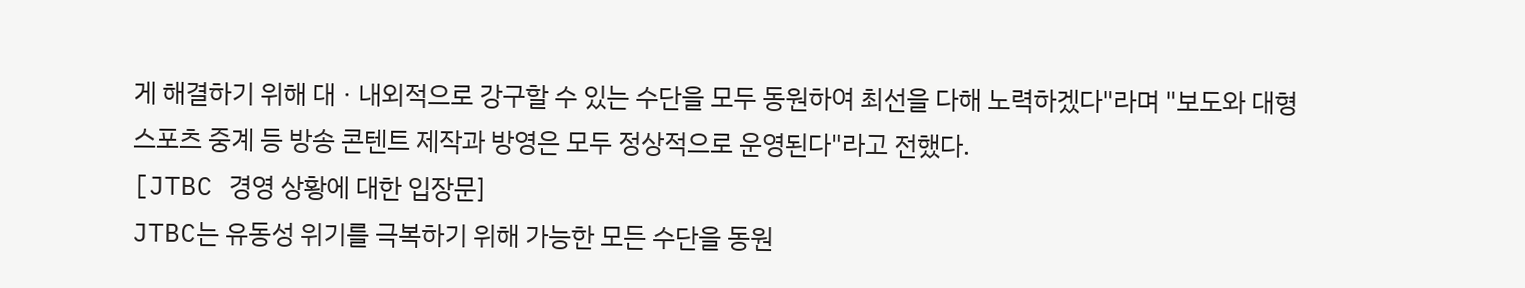게 해결하기 위해 대ㆍ내외적으로 강구할 수 있는 수단을 모두 동원하여 최선을 다해 노력하겠다"라며 "보도와 대형 스포츠 중계 등 방송 콘텐트 제작과 방영은 모두 정상적으로 운영된다"라고 전했다.
[JTBC 경영 상황에 대한 입장문]
JTBC는 유동성 위기를 극복하기 위해 가능한 모든 수단을 동원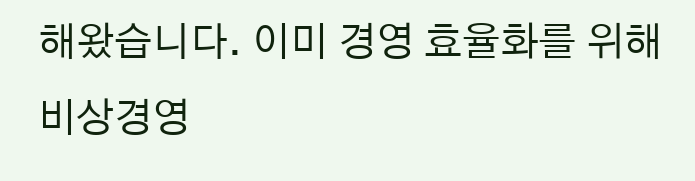해왔습니다. 이미 경영 효율화를 위해 비상경영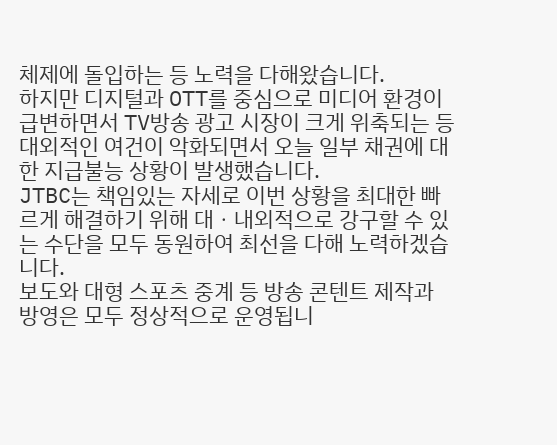체제에 돌입하는 등 노력을 다해왔습니다.
하지만 디지털과 OTT를 중심으로 미디어 환경이 급변하면서 TV방송 광고 시장이 크게 위축되는 등 대외적인 여건이 악화되면서 오늘 일부 채권에 대한 지급불능 상황이 발생했습니다.
JTBC는 책임있는 자세로 이번 상황을 최대한 빠르게 해결하기 위해 대ㆍ내외적으로 강구할 수 있는 수단을 모두 동원하여 최선을 다해 노력하겠습니다.
보도와 대형 스포츠 중계 등 방송 콘텐트 제작과 방영은 모두 정상적으로 운영됩니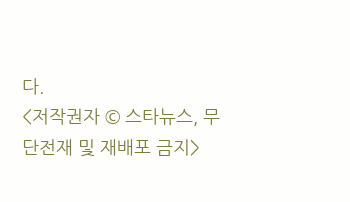다.
<저작권자 © 스타뉴스, 무단전재 및 재배포 금지>